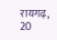रायगढ़, 20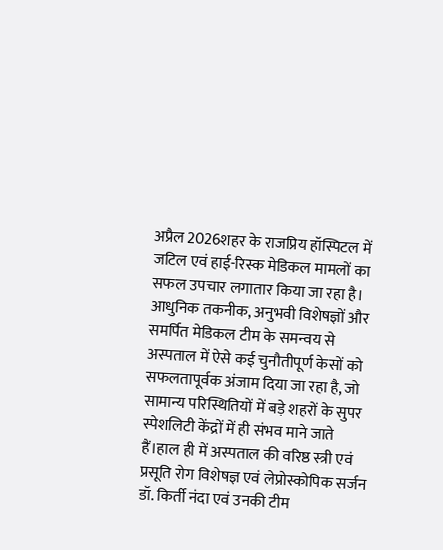अप्रैल 2026शहर के राजप्रिय हॉस्पिटल में जटिल एवं हाई-रिस्क मेडिकल मामलों का सफल उपचार लगातार किया जा रहा है। आधुनिक तकनीक, अनुभवी विशेषज्ञों और समर्पित मेडिकल टीम के समन्वय से अस्पताल में ऐसे कई चुनौतीपूर्ण केसों को सफलतापूर्वक अंजाम दिया जा रहा है, जो सामान्य परिस्थितियों में बड़े शहरों के सुपर स्पेशलिटी केंद्रों में ही संभव माने जाते हैं।हाल ही में अस्पताल की वरिष्ठ स्त्री एवं प्रसूति रोग विशेषज्ञ एवं लेप्रोस्कोपिक सर्जन डॉ. किर्ती नंदा एवं उनकी टीम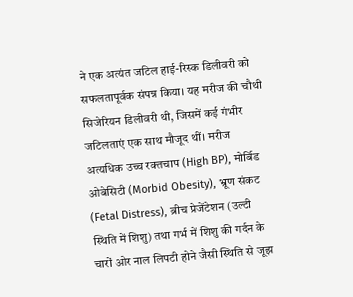ने एक अत्यंत जटिल हाई-रिस्क डिलीवरी को सफलतापूर्वक संपन्न किया। यह मरीज की चौथी सिजेरियन डिलीवरी थी, जिसमें कई गंभीर जटिलताएं एक साथ मौजूद थीं। मरीज अत्यधिक उच्च रक्तचाप (High BP), मोर्बिड ओबेसिटी (Morbid Obesity), भ्रूण संकट (Fetal Distress), ब्रीच प्रेजेंटेशन (उल्टी स्थिति में शिशु) तथा गर्भ में शिशु की गर्दन के चारों ओर नाल लिपटी होने जैसी स्थिति से जूझ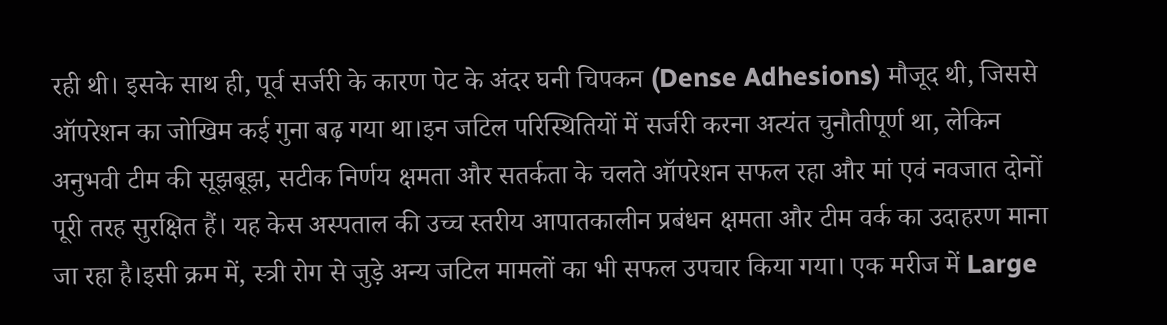रही थी। इसके साथ ही, पूर्व सर्जरी के कारण पेट के अंदर घनी चिपकन (Dense Adhesions) मौजूद थी, जिससे ऑपरेशन का जोखिम कई गुना बढ़ गया था।इन जटिल परिस्थितियों में सर्जरी करना अत्यंत चुनौतीपूर्ण था, लेकिन अनुभवी टीम की सूझबूझ, सटीक निर्णय क्षमता और सतर्कता के चलते ऑपरेशन सफल रहा और मां एवं नवजात दोनों पूरी तरह सुरक्षित हैं। यह केस अस्पताल की उच्च स्तरीय आपातकालीन प्रबंधन क्षमता और टीम वर्क का उदाहरण माना जा रहा है।इसी क्रम में, स्त्री रोग से जुड़े अन्य जटिल मामलों का भी सफल उपचार किया गया। एक मरीज में Large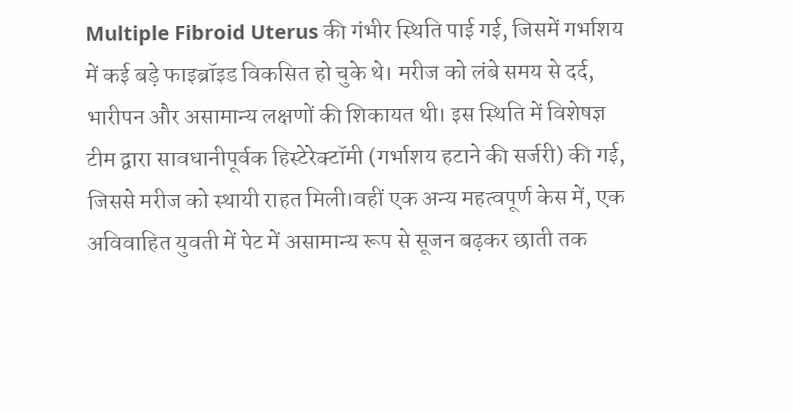Multiple Fibroid Uterus की गंभीर स्थिति पाई गई, जिसमें गर्भाशय में कई बड़े फाइब्रॉइड विकसित हो चुके थे। मरीज को लंबे समय से दर्द, भारीपन और असामान्य लक्षणों की शिकायत थी। इस स्थिति में विशेषज्ञ टीम द्वारा सावधानीपूर्वक हिस्टेरेक्टॉमी (गर्भाशय हटाने की सर्जरी) की गई, जिससे मरीज को स्थायी राहत मिली।वहीं एक अन्य महत्वपूर्ण केस में, एक अविवाहित युवती में पेट में असामान्य रूप से सूजन बढ़कर छाती तक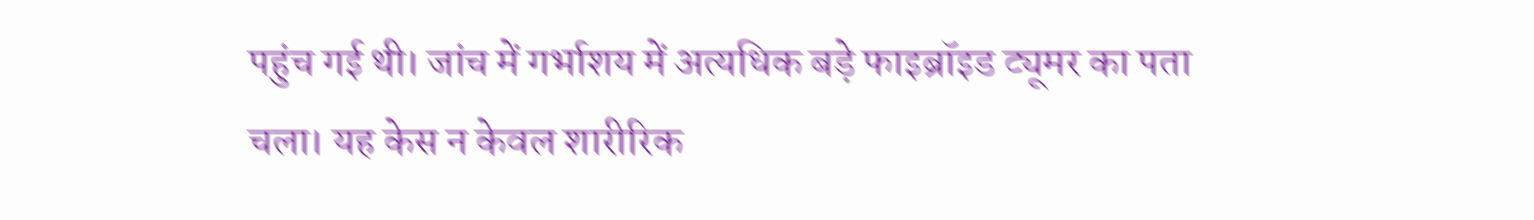पहुंच गई थी। जांच में गर्भाशय में अत्यधिक बड़े फाइब्रॉइड ट्यूमर का पता चला। यह केस न केवल शारीरिक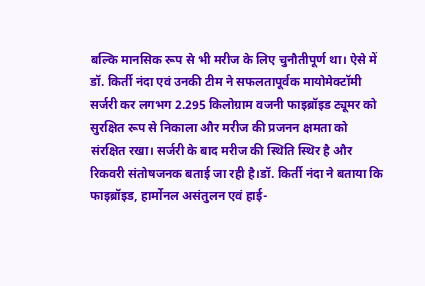बल्कि मानसिक रूप से भी मरीज के लिए चुनौतीपूर्ण था। ऐसे में डॉ. किर्ती नंदा एवं उनकी टीम ने सफलतापूर्वक मायोमेक्टॉमी सर्जरी कर लगभग 2.295 किलोग्राम वजनी फाइब्रॉइड ट्यूमर को सुरक्षित रूप से निकाला और मरीज की प्रजनन क्षमता को संरक्षित रखा। सर्जरी के बाद मरीज की स्थिति स्थिर है और रिकवरी संतोषजनक बताई जा रही है।डॉ. किर्ती नंदा ने बताया कि फाइब्रॉइड, हार्मोनल असंतुलन एवं हाई-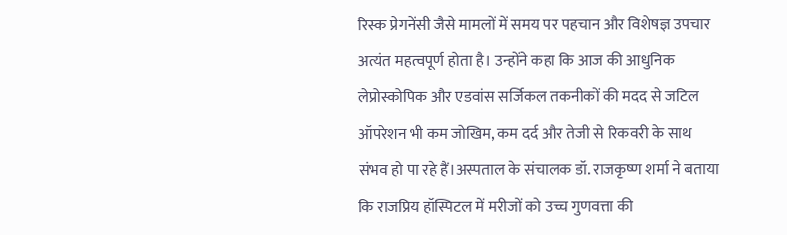रिस्क प्रेगनेंसी जैसे मामलों में समय पर पहचान और विशेषज्ञ उपचार अत्यंत महत्वपूर्ण होता है। उन्होंने कहा कि आज की आधुनिक लेप्रोस्कोपिक और एडवांस सर्जिकल तकनीकों की मदद से जटिल ऑपरेशन भी कम जोखिम, कम दर्द और तेजी से रिकवरी के साथ संभव हो पा रहे हैं।अस्पताल के संचालक डॉ. राजकृष्ण शर्मा ने बताया कि राजप्रिय हॉस्पिटल में मरीजों को उच्च गुणवत्ता की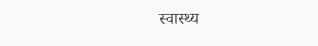स्वास्थ्य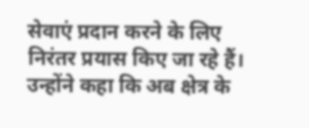सेवाएं प्रदान करने के लिए निरंतर प्रयास किए जा रहे हैं। उन्होंने कहा कि अब क्षेत्र के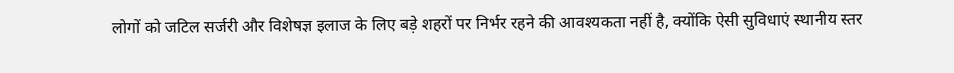लोगों को जटिल सर्जरी और विशेषज्ञ इलाज के लिए बड़े शहरों पर निर्भर रहने की आवश्यकता नहीं है, क्योंकि ऐसी सुविधाएं स्थानीय स्तर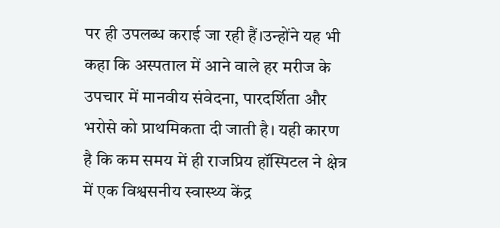पर ही उपलब्ध कराई जा रही हैं।उन्होंने यह भी कहा कि अस्पताल में आने वाले हर मरीज के उपचार में मानवीय संवेदना, पारदर्शिता और भरोसे को प्राथमिकता दी जाती है। यही कारण है कि कम समय में ही राजप्रिय हॉस्पिटल ने क्षेत्र में एक विश्वसनीय स्वास्थ्य केंद्र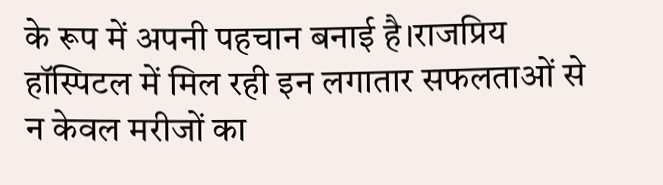के रूप में अपनी पहचान बनाई है।राजप्रिय हॉस्पिटल में मिल रही इन लगातार सफलताओं से न केवल मरीजों का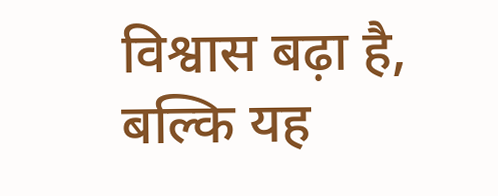विश्वास बढ़ा है, बल्कि यह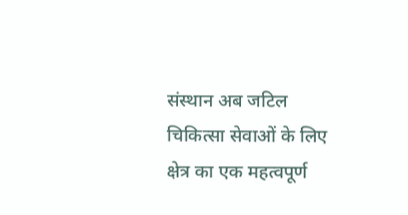संस्थान अब जटिल चिकित्सा सेवाओं के लिए क्षेत्र का एक महत्वपूर्ण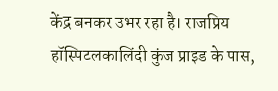केंद्र बनकर उभर रहा है। राजप्रिय हॉस्पिटलकालिंदी कुंज प्राइड के पास,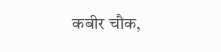कबीर चौक,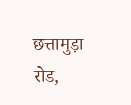छत्तामुड़ा रोड,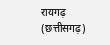रायगढ़ (छत्तीसगढ़)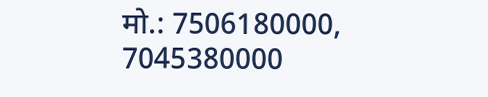मो.: 7506180000, 7045380000